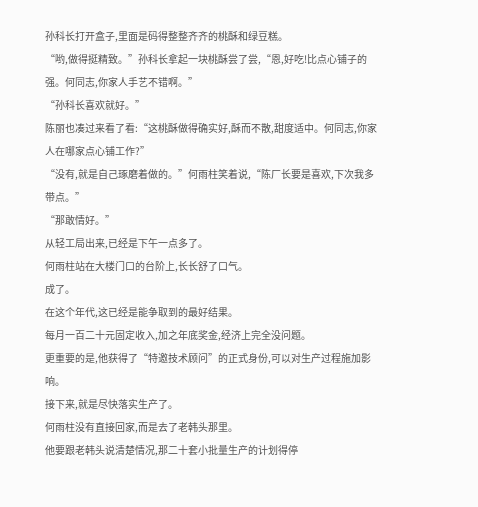孙科长打开盒子,里面是码得整整齐齐的桃酥和绿豆糕。
“哟,做得挺精致。”孙科长拿起一块桃酥尝了尝,“恩,好吃!比点心铺子的强。何同志,你家人手艺不错啊。”
“孙科长喜欢就好。”
陈丽也凑过来看了看:“这桃酥做得确实好,酥而不散,甜度适中。何同志,你家人在哪家点心铺工作?”
“没有,就是自己琢磨着做的。”何雨柱笑着说,“陈厂长要是喜欢,下次我多带点。”
“那敢情好。”
从轻工局出来,已经是下午一点多了。
何雨柱站在大楼门口的台阶上,长长舒了口气。
成了。
在这个年代,这已经是能争取到的最好结果。
每月一百二十元固定收入,加之年底奖金,经济上完全没问题。
更重要的是,他获得了“特邀技术顾问”的正式身份,可以对生产过程施加影响。
接下来,就是尽快落实生产了。
何雨柱没有直接回家,而是去了老韩头那里。
他要跟老韩头说清楚情况,那二十套小批量生产的计划得停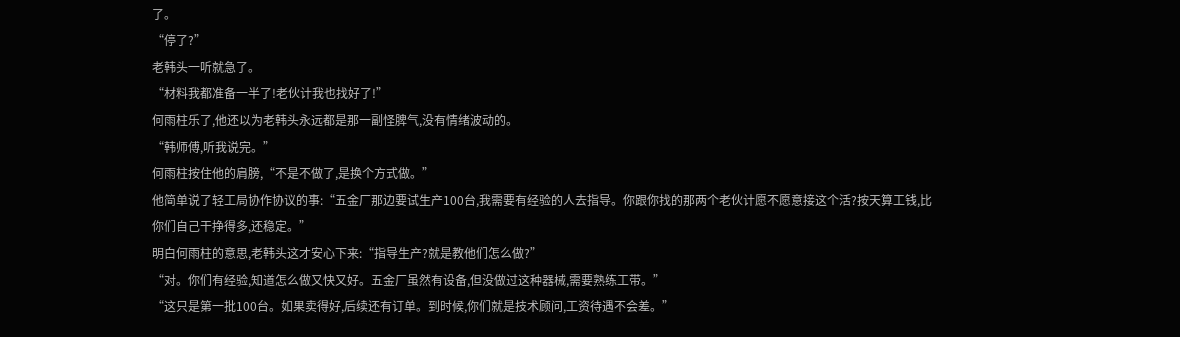了。
“停了?”
老韩头一听就急了。
“材料我都准备一半了!老伙计我也找好了!”
何雨柱乐了,他还以为老韩头永远都是那一副怪脾气,没有情绪波动的。
“韩师傅,听我说完。”
何雨柱按住他的肩膀,“不是不做了,是换个方式做。”
他简单说了轻工局协作协议的事:“五金厂那边要试生产100台,我需要有经验的人去指导。你跟你找的那两个老伙计愿不愿意接这个活?按天算工钱,比你们自己干挣得多,还稳定。”
明白何雨柱的意思,老韩头这才安心下来:“指导生产?就是教他们怎么做?”
“对。你们有经验,知道怎么做又快又好。五金厂虽然有设备,但没做过这种器械,需要熟练工带。”
“这只是第一批100台。如果卖得好,后续还有订单。到时候,你们就是技术顾问,工资待遇不会差。”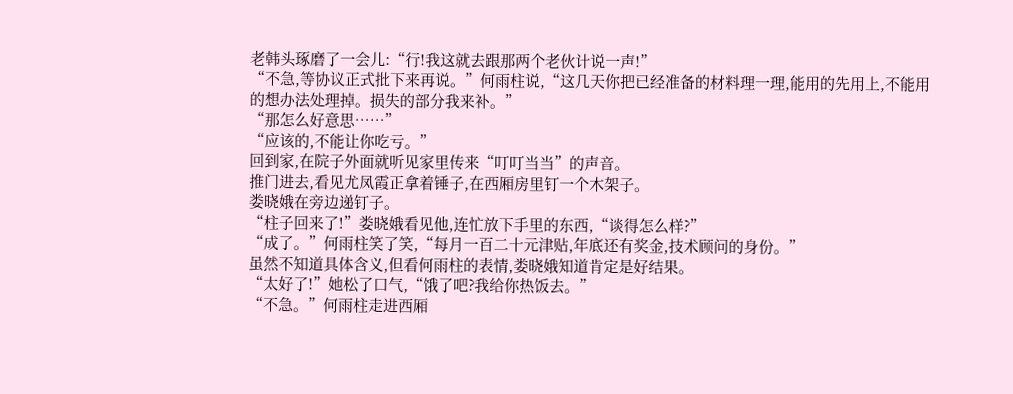老韩头琢磨了一会儿:“行!我这就去跟那两个老伙计说一声!”
“不急,等协议正式批下来再说。”何雨柱说,“这几天你把已经准备的材料理一理,能用的先用上,不能用的想办法处理掉。损失的部分我来补。”
“那怎么好意思……”
“应该的,不能让你吃亏。”
回到家,在院子外面就听见家里传来“叮叮当当”的声音。
推门进去,看见尤凤霞正拿着锤子,在西厢房里钉一个木架子。
娄晓娥在旁边递钉子。
“柱子回来了!”娄晓娥看见他,连忙放下手里的东西,“谈得怎么样?”
“成了。”何雨柱笑了笑,“每月一百二十元津贴,年底还有奖金,技术顾问的身份。”
虽然不知道具体含义,但看何雨柱的表情,娄晓娥知道肯定是好结果。
“太好了!”她松了口气,“饿了吧?我给你热饭去。”
“不急。”何雨柱走进西厢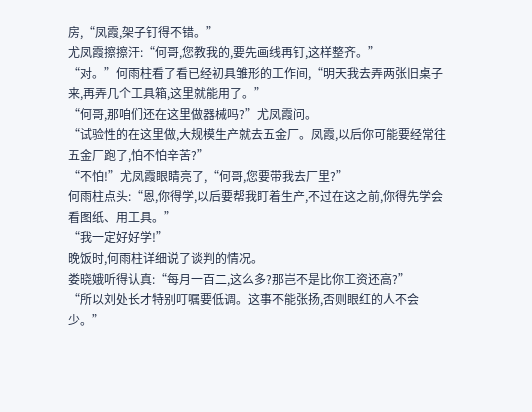房,“凤霞,架子钉得不错。”
尤凤霞擦擦汗:“何哥,您教我的,要先画线再钉,这样整齐。”
“对。”何雨柱看了看已经初具雏形的工作间,“明天我去弄两张旧桌子来,再弄几个工具箱,这里就能用了。”
“何哥,那咱们还在这里做器械吗?”尤凤霞问。
“试验性的在这里做,大规模生产就去五金厂。凤霞,以后你可能要经常往五金厂跑了,怕不怕辛苦?”
“不怕!”尤凤霞眼睛亮了,“何哥,您要带我去厂里?”
何雨柱点头:“恩,你得学,以后要帮我盯着生产,不过在这之前,你得先学会看图纸、用工具。”
“我一定好好学!”
晚饭时,何雨柱详细说了谈判的情况。
娄晓娥听得认真:“每月一百二,这么多?那岂不是比你工资还高?”
“所以刘处长才特别叮嘱要低调。这事不能张扬,否则眼红的人不会少。”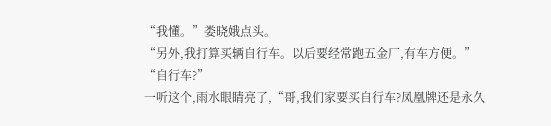“我懂。”娄晓娥点头。
“另外,我打算买辆自行车。以后要经常跑五金厂,有车方便。”
“自行车?”
一听这个,雨水眼睛亮了,“哥,我们家要买自行车?凤凰牌还是永久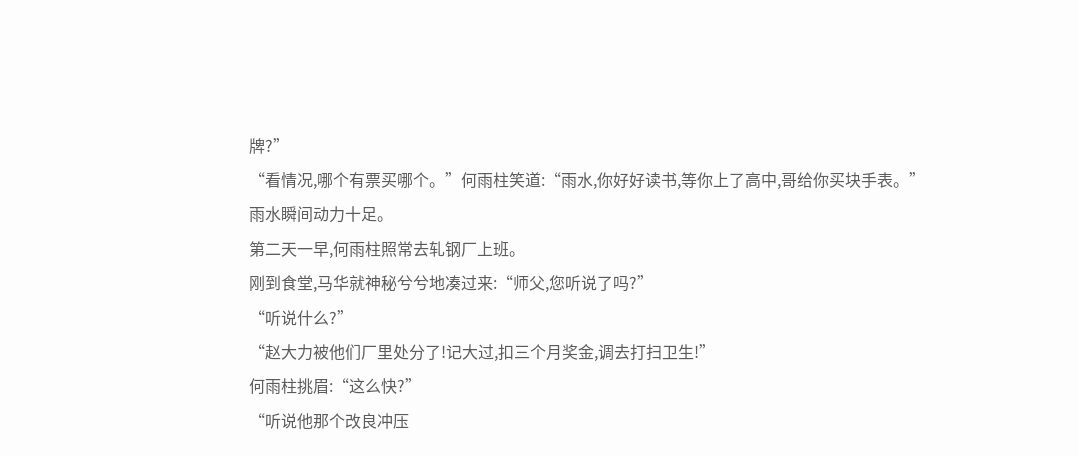牌?”
“看情况,哪个有票买哪个。”何雨柱笑道:“雨水,你好好读书,等你上了高中,哥给你买块手表。”
雨水瞬间动力十足。
第二天一早,何雨柱照常去轧钢厂上班。
刚到食堂,马华就神秘兮兮地凑过来:“师父,您听说了吗?”
“听说什么?”
“赵大力被他们厂里处分了!记大过,扣三个月奖金,调去打扫卫生!”
何雨柱挑眉:“这么快?”
“听说他那个改良冲压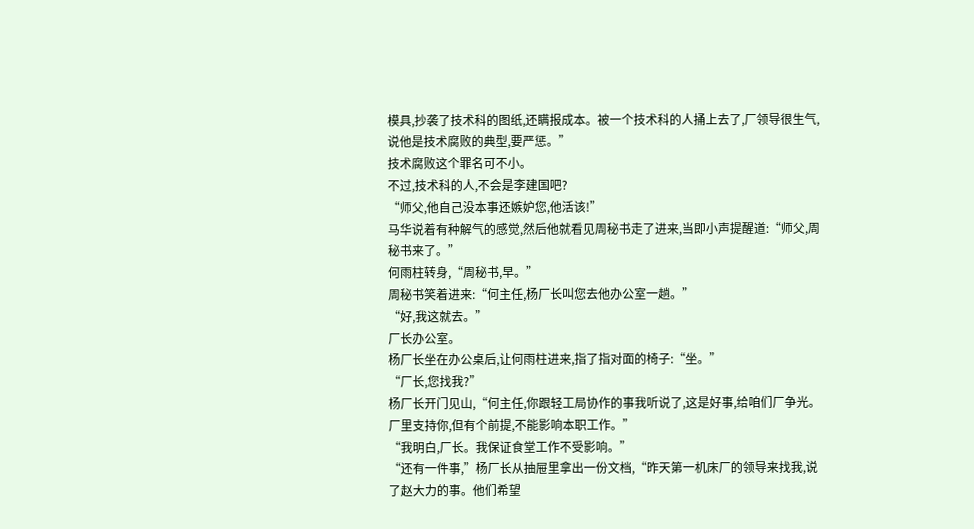模具,抄袭了技术科的图纸,还瞒报成本。被一个技术科的人捅上去了,厂领导很生气,说他是技术腐败的典型,要严惩。”
技术腐败这个罪名可不小。
不过,技术科的人,不会是李建国吧?
“师父,他自己没本事还嫉妒您,他活该!”
马华说着有种解气的感觉,然后他就看见周秘书走了进来,当即小声提醒道:“师父,周秘书来了。”
何雨柱转身,“周秘书,早。”
周秘书笑着进来:“何主任,杨厂长叫您去他办公室一趟。”
“好,我这就去。”
厂长办公室。
杨厂长坐在办公桌后,让何雨柱进来,指了指对面的椅子:“坐。”
“厂长,您找我?”
杨厂长开门见山,“何主任,你跟轻工局协作的事我听说了,这是好事,给咱们厂争光。厂里支持你,但有个前提,不能影响本职工作。”
“我明白,厂长。我保证食堂工作不受影响。”
“还有一件事,”杨厂长从抽屉里拿出一份文档,“昨天第一机床厂的领导来找我,说了赵大力的事。他们希望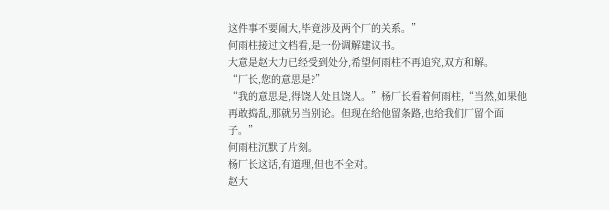这件事不要闹大,毕竟涉及两个厂的关系。”
何雨柱接过文档看,是一份调解建议书。
大意是赵大力已经受到处分,希望何雨柱不再追究,双方和解。
“厂长,您的意思是?”
“我的意思是,得饶人处且饶人。”杨厂长看着何雨柱,“当然,如果他再敢捣乱,那就另当别论。但现在给他留条路,也给我们厂留个面子。”
何雨柱沉默了片刻。
杨厂长这话,有道理,但也不全对。
赵大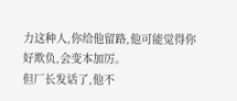力这种人,你给他留路,他可能觉得你好欺负,会变本加厉。
但厂长发话了,他不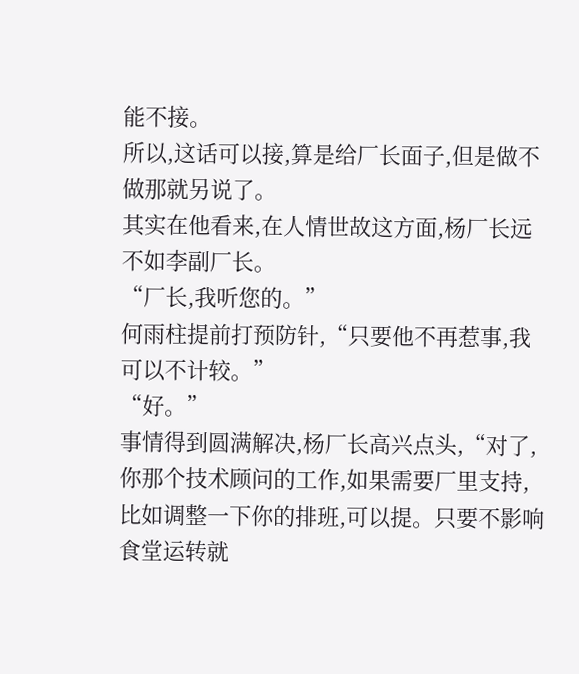能不接。
所以,这话可以接,算是给厂长面子,但是做不做那就另说了。
其实在他看来,在人情世故这方面,杨厂长远不如李副厂长。
“厂长,我听您的。”
何雨柱提前打预防针,“只要他不再惹事,我可以不计较。”
“好。”
事情得到圆满解决,杨厂长高兴点头,“对了,你那个技术顾问的工作,如果需要厂里支持,比如调整一下你的排班,可以提。只要不影响食堂运转就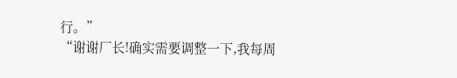行。”
“谢谢厂长!确实需要调整一下,我每周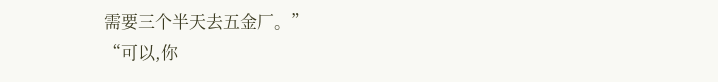需要三个半天去五金厂。”
“可以,你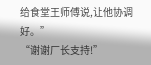给食堂王师傅说,让他协调好。”
“谢谢厂长支持!”